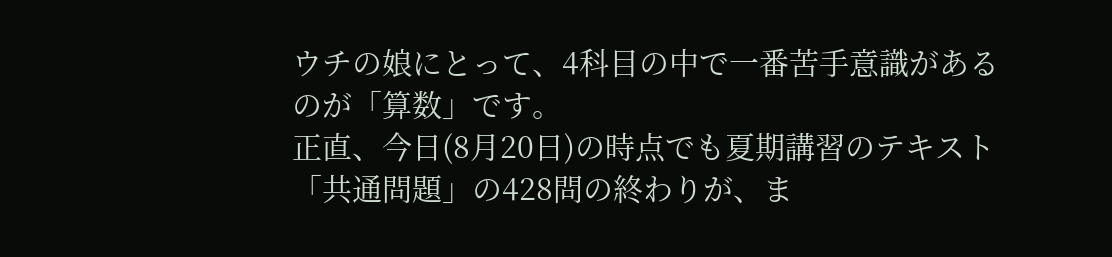ウチの娘にとって、4科目の中で一番苦手意識があるのが「算数」です。
正直、今日(8月20日)の時点でも夏期講習のテキスト「共通問題」の428問の終わりが、ま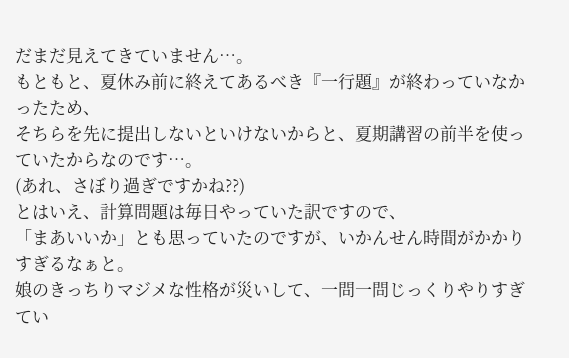だまだ見えてきていません…。
もともと、夏休み前に終えてあるべき『一行題』が終わっていなかったため、
そちらを先に提出しないといけないからと、夏期講習の前半を使っていたからなのです…。
(あれ、さぼり過ぎですかね??)
とはいえ、計算問題は毎日やっていた訳ですので、
「まあいいか」とも思っていたのですが、いかんせん時間がかかりすぎるなぁと。
娘のきっちりマジメな性格が災いして、一問一問じっくりやりすぎてい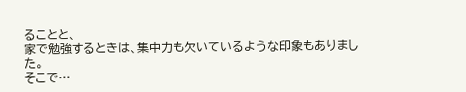ることと、
家で勉強するときは、集中力も欠いているような印象もありました。
そこで…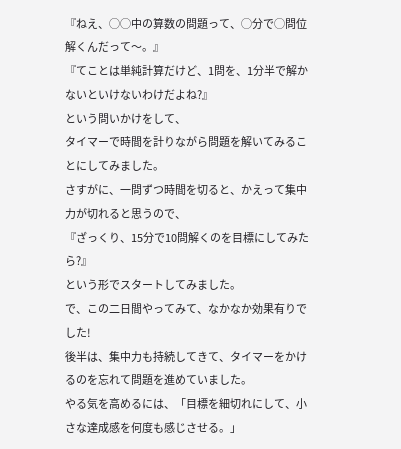『ねえ、◯◯中の算数の問題って、◯分で◯問位解くんだって〜。』
『てことは単純計算だけど、1問を、1分半で解かないといけないわけだよね?』
という問いかけをして、
タイマーで時間を計りながら問題を解いてみることにしてみました。
さすがに、一問ずつ時間を切ると、かえって集中力が切れると思うので、
『ざっくり、15分で10問解くのを目標にしてみたら?』
という形でスタートしてみました。
で、この二日間やってみて、なかなか効果有りでした!
後半は、集中力も持続してきて、タイマーをかけるのを忘れて問題を進めていました。
やる気を高めるには、「目標を細切れにして、小さな達成感を何度も感じさせる。」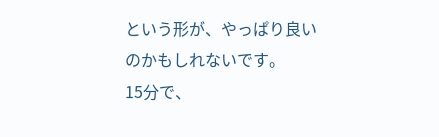という形が、やっぱり良いのかもしれないです。
15分で、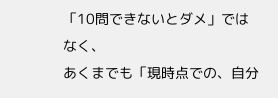「10問できないとダメ」ではなく、
あくまでも「現時点での、自分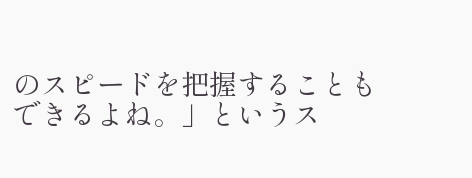のスピードを把握することもできるよね。」というス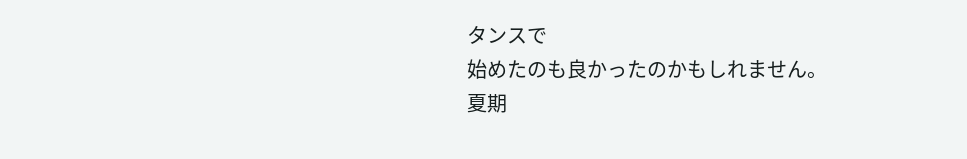タンスで
始めたのも良かったのかもしれません。
夏期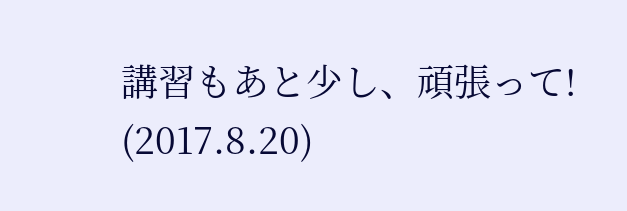講習もあと少し、頑張って!
(2017.8.20)